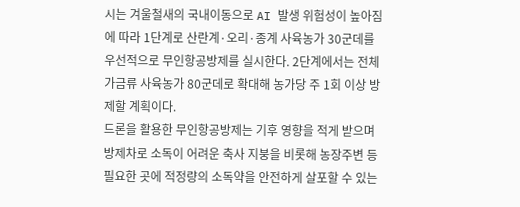시는 겨울철새의 국내이동으로 AI 발생 위험성이 높아짐에 따라 1단계로 산란계·오리·종계 사육농가 30군데를 우선적으로 무인항공방제를 실시한다. 2단계에서는 전체 가금류 사육농가 80군데로 확대해 농가당 주 1회 이상 방제할 계획이다.
드론을 활용한 무인항공방제는 기후 영향을 적게 받으며 방제차로 소독이 어려운 축사 지붕을 비롯해 농장주변 등 필요한 곳에 적정량의 소독약을 안전하게 살포할 수 있는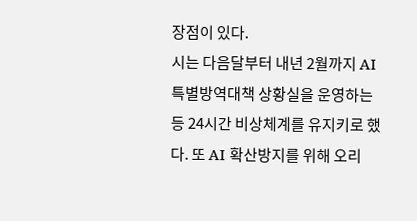장점이 있다.
시는 다음달부터 내년 2월까지 AI 특별방역대책 상황실을 운영하는 등 24시간 비상체계를 유지키로 했다. 또 AI 확산방지를 위해 오리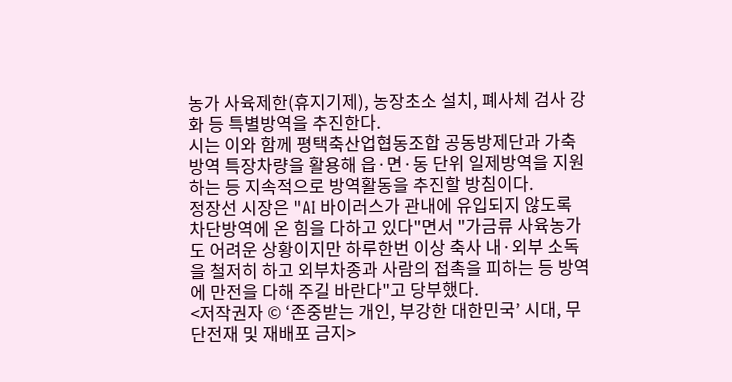농가 사육제한(휴지기제), 농장초소 설치, 폐사체 검사 강화 등 특별방역을 추진한다.
시는 이와 함께 평택축산업협동조합 공동방제단과 가축방역 특장차량을 활용해 읍·면·동 단위 일제방역을 지원하는 등 지속적으로 방역활동을 추진할 방침이다.
정장선 시장은 "AI 바이러스가 관내에 유입되지 않도록 차단방역에 온 힘을 다하고 있다"면서 "가금류 사육농가도 어려운 상황이지만 하루한번 이상 축사 내·외부 소독을 철저히 하고 외부차종과 사람의 접촉을 피하는 등 방역에 만전을 다해 주길 바란다"고 당부했다.
<저작권자 © ‘존중받는 개인, 부강한 대한민국’ 시대, 무단전재 및 재배포 금지>